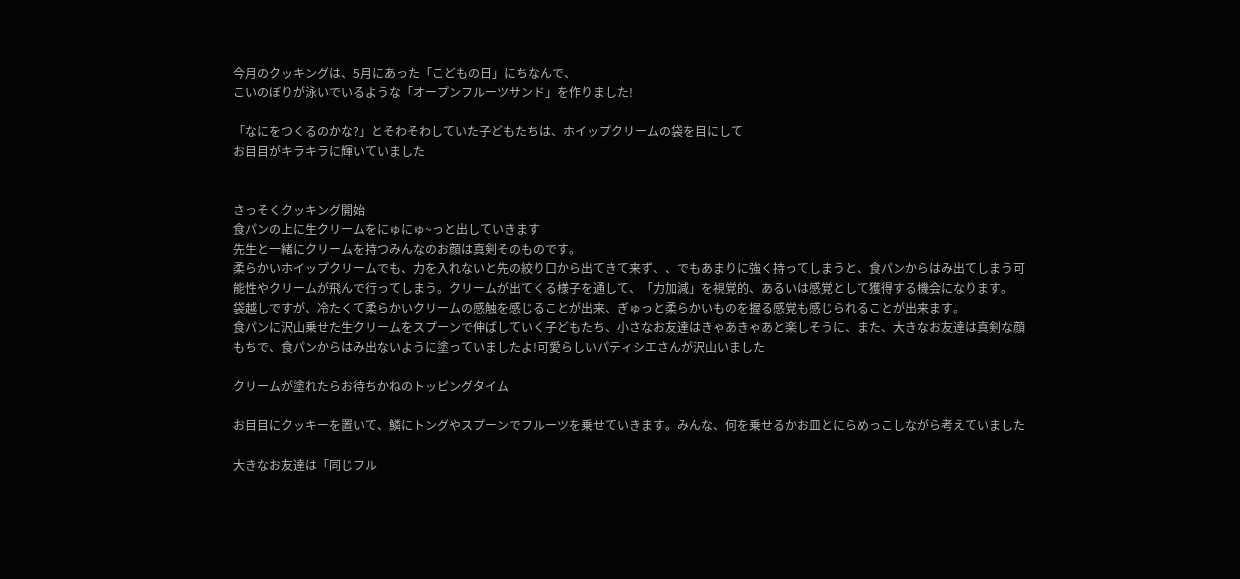今月のクッキングは、5月にあった「こどもの日」にちなんで、
こいのぼりが泳いでいるような「オープンフルーツサンド」を作りました!

「なにをつくるのかな?」とそわそわしていた子どもたちは、ホイップクリームの袋を目にして
お目目がキラキラに輝いていました


さっそくクッキング開始
食パンの上に生クリームをにゅにゅ~っと出していきます
先生と一緒にクリームを持つみんなのお顔は真剣そのものです。
柔らかいホイップクリームでも、力を入れないと先の絞り口から出てきて来ず、、でもあまりに強く持ってしまうと、食パンからはみ出てしまう可能性やクリームが飛んで行ってしまう。クリームが出てくる様子を通して、「力加減」を視覚的、あるいは感覚として獲得する機会になります。
袋越しですが、冷たくて柔らかいクリームの感触を感じることが出来、ぎゅっと柔らかいものを握る感覚も感じられることが出来ます。
食パンに沢山乗せた生クリームをスプーンで伸ばしていく子どもたち、小さなお友達はきゃあきゃあと楽しそうに、また、大きなお友達は真剣な顔もちで、食パンからはみ出ないように塗っていましたよ!可愛らしいパティシエさんが沢山いました

クリームが塗れたらお待ちかねのトッピングタイム

お目目にクッキーを置いて、鱗にトングやスプーンでフルーツを乗せていきます。みんな、何を乗せるかお皿とにらめっこしながら考えていました

大きなお友達は「同じフル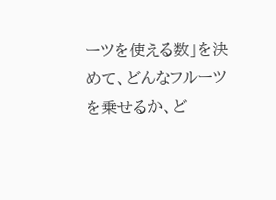ーツを使える数」を決めて、どんなフルーツを乗せるか、ど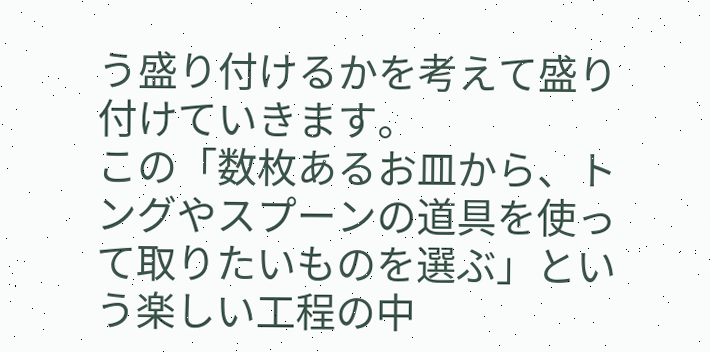う盛り付けるかを考えて盛り付けていきます。
この「数枚あるお皿から、トングやスプーンの道具を使って取りたいものを選ぶ」という楽しい工程の中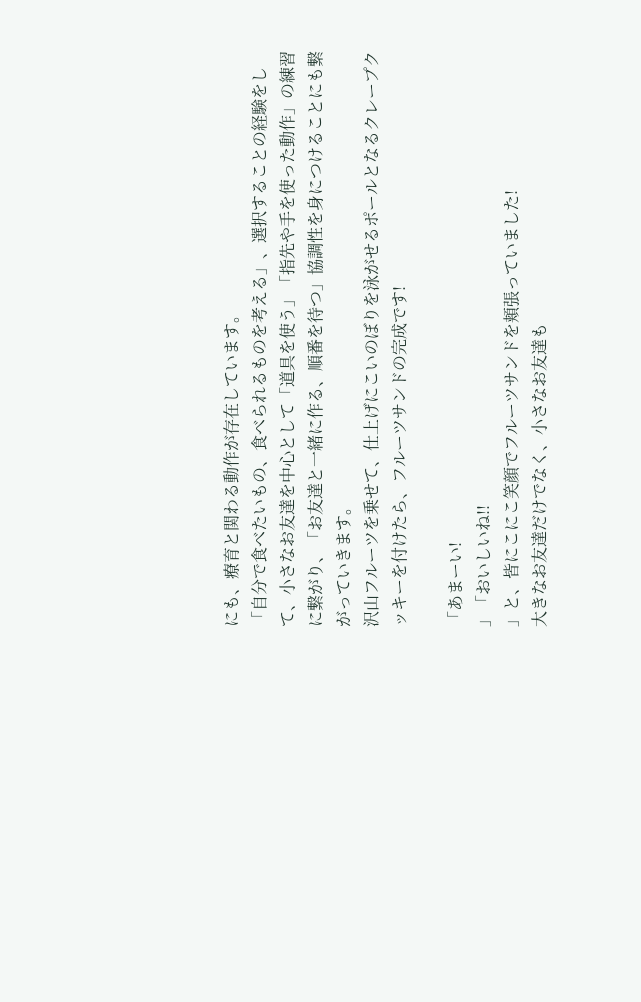にも、療育と関わる動作が存在しています。
「自分で食べたいもの、食べられるものを考える」、選択することの経験をして、小さなお友達を中心として「道具を使う」「指先や手を使った動作」の練習に繋がり、「お友達と一緒に作る、順番を待つ」協調性を身につけることにも繋がっていきます。
沢山フルーツを乗せて、仕上げにこいのぼりを泳がせるポールとなるクレープクッキーを付けたら、フルーツサンドの完成です!

「あまーい!
」「おいしいね!!
」と、皆にこにこ笑顔でフルーツサンドを頬張っていました!
大きなお友達だけでなく、小さなお友達も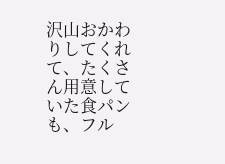沢山おかわりしてくれて、たくさん用意していた食パンも、フル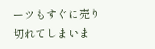ーツもすぐに売り切れてしまいま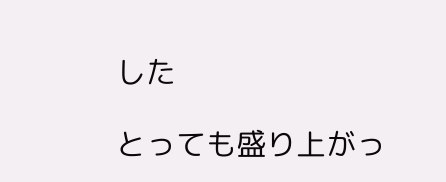した

とっても盛り上がっ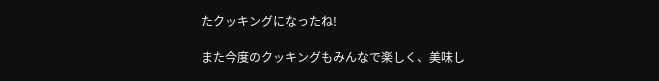たクッキングになったね!

また今度のクッキングもみんなで楽しく、美味し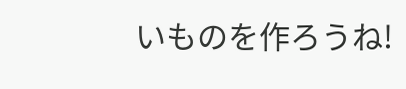いものを作ろうね!